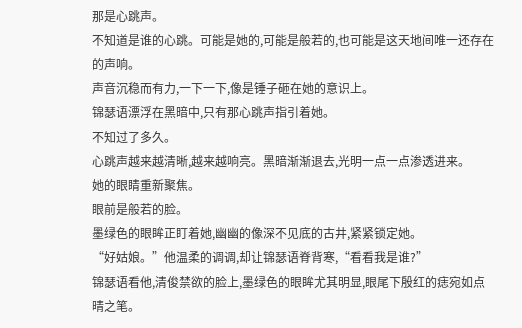那是心跳声。
不知道是谁的心跳。可能是她的,可能是般若的,也可能是这天地间唯一还存在的声响。
声音沉稳而有力,一下一下,像是锤子砸在她的意识上。
锦瑟语漂浮在黑暗中,只有那心跳声指引着她。
不知过了多久。
心跳声越来越清晰,越来越响亮。黑暗渐渐退去,光明一点一点渗透进来。
她的眼睛重新聚焦。
眼前是般若的脸。
墨绿色的眼眸正盯着她,幽幽的像深不见底的古井,紧紧锁定她。
“好姑娘。”他温柔的调调,却让锦瑟语脊背寒,“看看我是谁?”
锦瑟语看他,清俊禁欲的脸上,墨绿色的眼眸尤其明显,眼尾下殷红的痣宛如点晴之笔。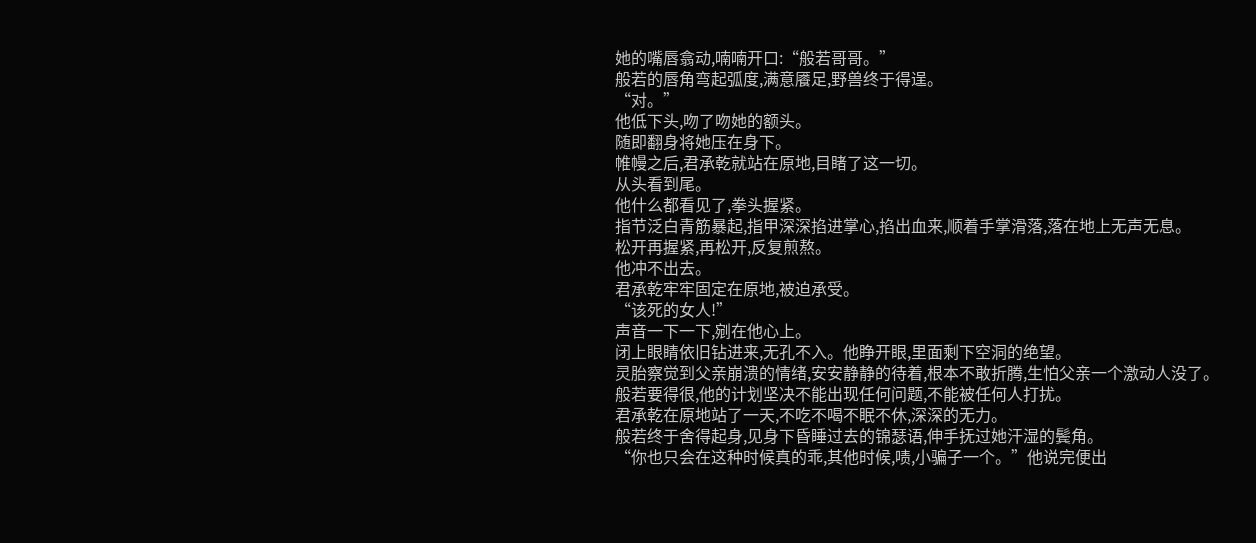她的嘴唇翕动,喃喃开口:“般若哥哥。”
般若的唇角弯起弧度,满意餍足,野兽终于得逞。
“对。”
他低下头,吻了吻她的额头。
随即翻身将她压在身下。
帷幔之后,君承乾就站在原地,目睹了这一切。
从头看到尾。
他什么都看见了,拳头握紧。
指节泛白青筋暴起,指甲深深掐进掌心,掐出血来,顺着手掌滑落,落在地上无声无息。
松开再握紧,再松开,反复煎熬。
他冲不出去。
君承乾牢牢固定在原地,被迫承受。
“该死的女人!”
声音一下一下,剜在他心上。
闭上眼睛依旧钻进来,无孔不入。他睁开眼,里面剩下空洞的绝望。
灵胎察觉到父亲崩溃的情绪,安安静静的待着,根本不敢折腾,生怕父亲一个激动人没了。
般若要得很,他的计划坚决不能出现任何问题,不能被任何人打扰。
君承乾在原地站了一天,不吃不喝不眠不休,深深的无力。
般若终于舍得起身,见身下昏睡过去的锦瑟语,伸手抚过她汗湿的鬓角。
“你也只会在这种时候真的乖,其他时候,啧,小骗子一个。”他说完便出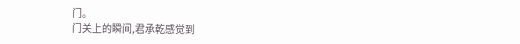门。
门关上的瞬间,君承乾感觉到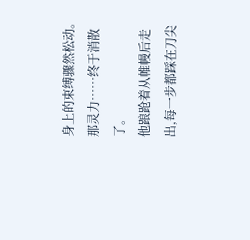身上的束缚骤然松动。
那灵力……终于消散了。
他踉跄着从帷幔后走出,每一步都踩在刀尖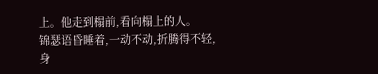上。他走到榻前,看向榻上的人。
锦瑟语昏睡着,一动不动,折腾得不轻,身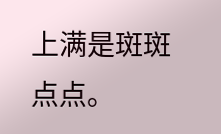上满是斑斑点点。